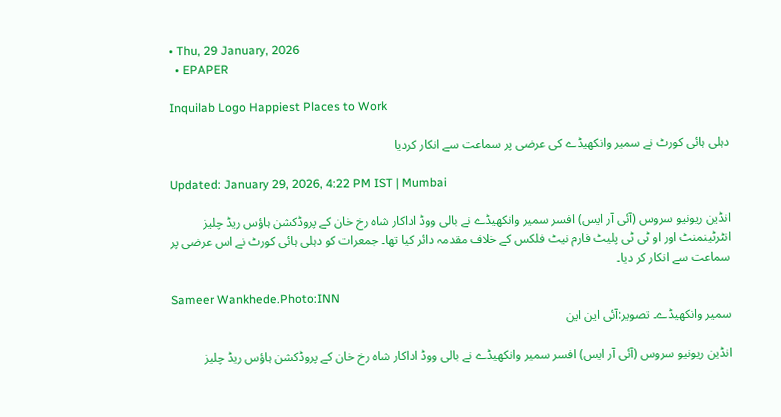• Thu, 29 January, 2026
  • EPAPER

Inquilab Logo Happiest Places to Work

دہلی ہائی کورٹ نے سمیر وانکھیڈے کی عرضی پر سماعت سے انکار کردیا

Updated: January 29, 2026, 4:22 PM IST | Mumbai

انڈین ریونیو سروس (آئی آر ایس) افسر سمیر وانکھیڈے نے بالی ووڈ اداکار شاہ رخ خان کے پروڈکشن ہاؤس ریڈ چلیز انٹرٹینمنٹ اور او ٹی ٹی پلیٹ فارم نیٹ فلکس کے خلاف مقدمہ دائر کیا تھا۔ جمعرات کو دہلی ہائی کورٹ نے اس عرضی پر سماعت سے انکار کر دیا۔

Sameer Wankhede.Photo:INN
سمیر وانکھیڈے۔ تصویر:آئی این این

انڈین ریونیو سروس (آئی آر ایس) افسر سمیر وانکھیڈے نے بالی ووڈ اداکار شاہ رخ خان کے پروڈکشن ہاؤس ریڈ چلیز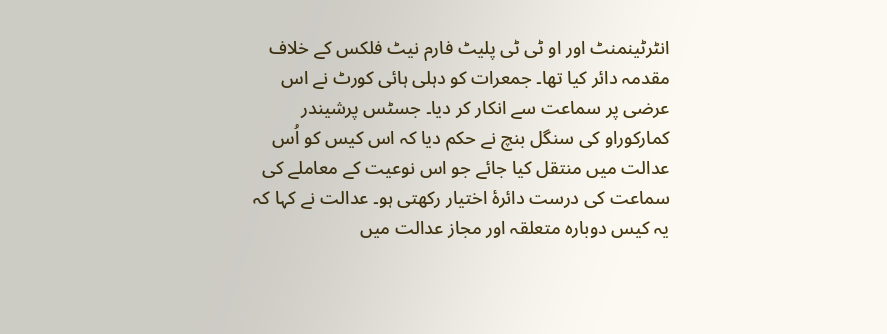انٹرٹینمنٹ اور او ٹی ٹی پلیٹ فارم نیٹ فلکس کے خلاف مقدمہ دائر کیا تھا۔ جمعرات کو دہلی ہائی کورٹ نے اس عرضی پر سماعت سے انکار کر دیا۔ جسٹس پرشیندر کمارکوراو کی سنگل بنچ نے حکم دیا کہ اس کیس کو اُس عدالت میں منتقل کیا جائے جو اس نوعیت کے معاملے کی سماعت کی درست دائرۂ اختیار رکھتی ہو۔ عدالت نے کہا کہ یہ کیس دوبارہ متعلقہ اور مجاز عدالت میں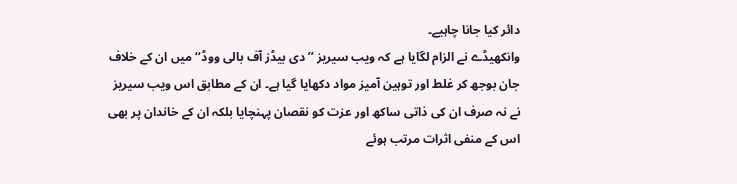دائر کیا جانا چاہیے۔
وانکھیڈے نے الزام لگایا ہے کہ ویب سیریز ’’دی بیڈز آف بالی ووڈ‘‘ میں ان کے خلاف جان بوجھ کر غلط اور توہین آمیز مواد دکھایا گیا ہے۔ ان کے مطابق اس ویب سیریز نے نہ صرف ان کی ذاتی ساکھ اور عزت کو نقصان پہنچایا بلکہ ان کے خاندان پر بھی اس کے منفی اثرات مرتب ہوئے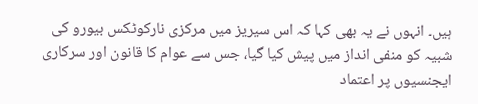ہیں۔ انہوں نے یہ بھی کہا کہ اس سیریز میں مرکزی نارکوٹکس بیورو کی شبیہ کو منفی انداز میں پیش کیا گیا، جس سے عوام کا قانون اور سرکاری ایجنسیوں پر اعتماد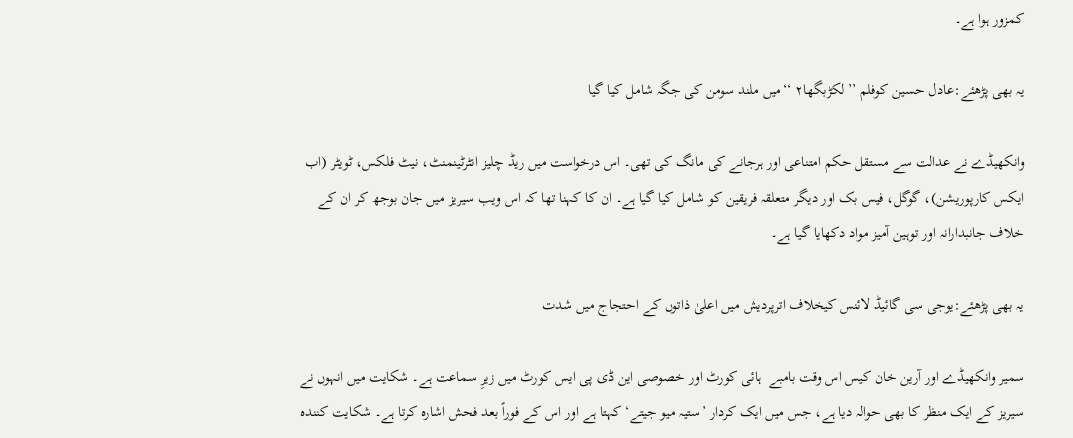کمزور ہوا ہے۔

یہ بھی پڑھئے:عادل حسین کوفلم ’’لکڑبگھا۲ ‘‘میں ملند سومن کی جگہ شامل کیا گیا

وانکھیڈے نے عدالت سے مستقل حکم امتناعی اور ہرجانے کی مانگ کی تھی۔ اس درخواست میں ریڈ چلیز انٹرٹینمنٹ، نیٹ فلکس، ٹویٹر (اب ایکس کارپوریشن)، گوگل، فیس بک اور دیگر متعلقہ فریقین کو شامل کیا گیا ہے۔ ان کا کہنا تھا کہ اس ویب سیریز میں جان بوجھ کر ان کے خلاف جانبدارانہ اور توہین آمیز مواد دکھایا گیا ہے۔

یہ بھی پڑھئے:یوجی سی گائیڈ لائنس کیخلاف اترپردیش میں اعلیٰ ذاتوں کے احتجاج میں شدت

سمیر وانکھیڈے اور آرین خان کیس اس وقت بامبے  ہائی کورٹ اور خصوصی این ڈی پی ایس کورٹ میں زیرِ سماعت ہے۔ شکایت میں انہوں نے سیریز کے ایک منظر کا بھی حوالہ دیا ہے، جس میں ایک کردار ’ستیہ میو جیتے‘ کہتا ہے اور اس کے فوراً بعد فحش اشارہ کرتا ہے۔ شکایت کنندہ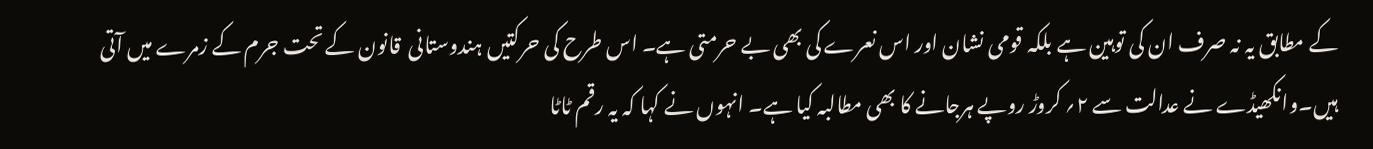کے مطابق یہ نہ صرف ان کی توہین ہے بلکہ قومی نشان اور اس نعرے کی بھی بے حرمتی ہے۔ اس طرح کی حرکتیں ہندوستانی  قانون کے تحت جرم کے زمرے میں آتی ہیں۔وانکھیڈے نے عدالت سے ۲؍ کروڑ روپے ہرجانے کا بھی مطالبہ کیا ہے۔ انہوں نے کہا کہ یہ رقم ٹاٹا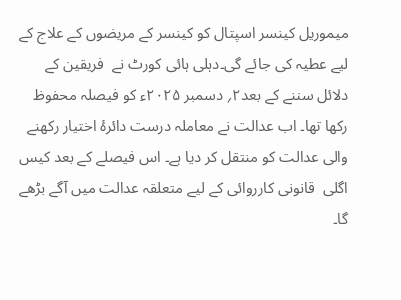میموریل کینسر اسپتال کو کینسر کے مریضوں کے علاج کے لیے عطیہ کی جائے گی۔دہلی ہائی کورٹ نے  فریقین کے دلائل سننے کے بعد۲؍ دسمبر ۲۰۲۵ء کو فیصلہ محفوظ رکھا تھا۔ اب عدالت نے معاملہ درست دائرۂ اختیار رکھنے والی عدالت کو منتقل کر دیا ہے۔ اس فیصلے کے بعد کیس اگلی  قانونی کارروائی کے لیے متعلقہ عدالت میں آگے بڑھے گا۔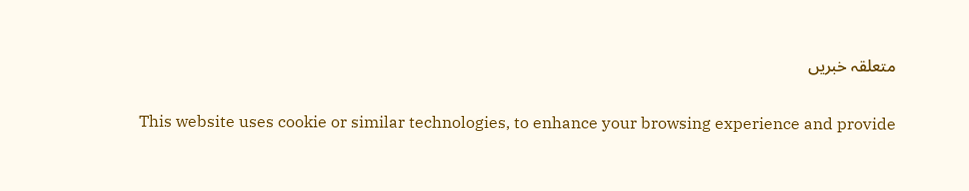متعلقہ خبریں

This website uses cookie or similar technologies, to enhance your browsing experience and provide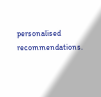personalised recommendations.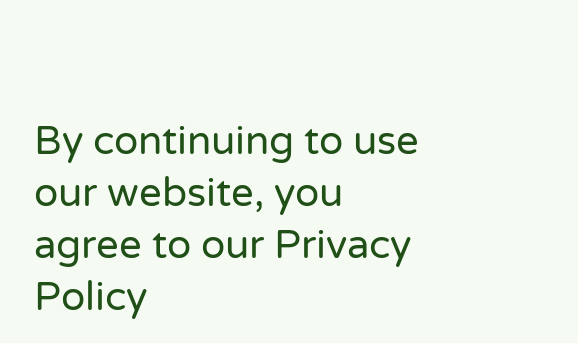By continuing to use our website, you agree to our Privacy Policy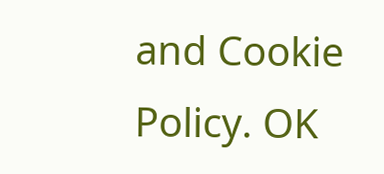and Cookie Policy. OK